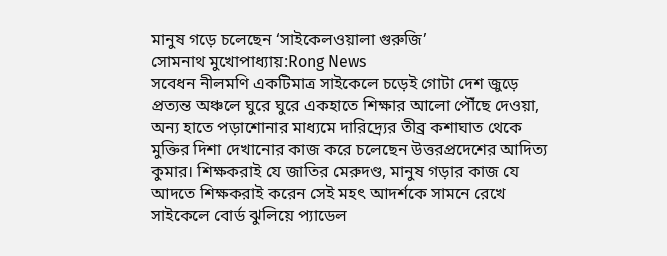মানুষ গড়ে চলেছেন ‘সাইকেলওয়ালা গুরুজি’
সোমনাথ মুখোপাধ্যায়:Rong News
সবেধন নীলমণি একটিমাত্র সাইকেলে চড়েই গোটা দেশ জুড়ে প্রত্যন্ত অঞ্চলে ঘুরে ঘুরে একহাতে শিক্ষার আলো পৌঁছে দেওয়া, অন্য হাতে পড়াশোনার মাধ্যমে দারিদ্র্যের তীব্র কশাঘাত থেকে মুক্তির দিশা দেখানোর কাজ করে চলেছেন উত্তরপ্রদেশের আদিত্য কুমার। শিক্ষকরাই যে জাতির মেরুদণ্ড, মানুষ গড়ার কাজ যে আদতে শিক্ষকরাই করেন সেই মহৎ আদর্শকে সামনে রেখে সাইকেলে বোর্ড ঝুলিয়ে প্যাডেল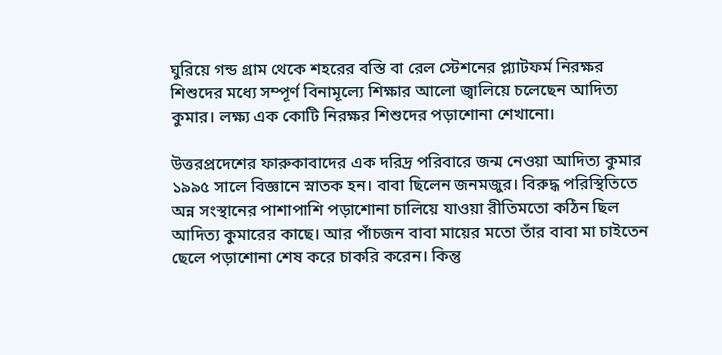ঘুরিয়ে গন্ড গ্রাম থেকে শহরের বস্তি বা রেল স্টেশনের প্ল্যাটফর্ম নিরক্ষর শিশুদের মধ্যে সম্পূর্ণ বিনামূল্যে শিক্ষার আলো জ্বালিয়ে চলেছেন আদিত্য কুমার। লক্ষ্য এক কোটি নিরক্ষর শিশুদের পড়াশোনা শেখানো।

উত্তরপ্রদেশের ফারুকাবাদের এক দরিদ্র পরিবারে জন্ম নেওয়া আদিত্য কুমার ১৯৯৫ সালে বিজ্ঞানে স্নাতক হন। বাবা ছিলেন জনমজুর। বিরুদ্ধ পরিস্থিতিতে অন্ন সংস্থানের পাশাপাশি পড়াশোনা চালিয়ে যাওয়া রীতিমতো কঠিন ছিল আদিত্য কুমারের কাছে। আর পাঁচজন বাবা মায়ের মতো তাঁর বাবা মা চাইতেন ছেলে পড়াশোনা শেষ করে চাকরি করেন। কিন্তু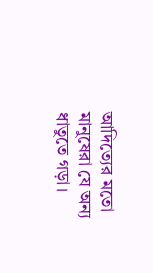আদিত্যের মতো মানুষেরা যে অন্য ধাতুতে গড়া।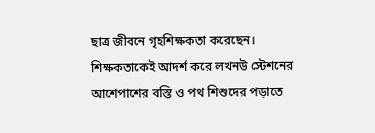ছাত্র জীবনে গৃহশিক্ষকতা করেছেন। শিক্ষকতাকেই আদর্শ করে লখনউ স্টেশনের আশেপাশের বস্তি ও পথ শিশুদের পড়াতে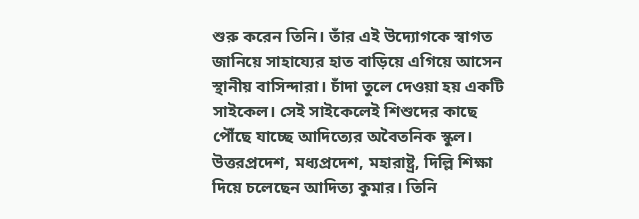শুরু করেন তিনি। তাঁর এই উদ্যোগকে স্বাগত জানিয়ে সাহায্যের হাত বাড়িয়ে এগিয়ে আসেন স্থানীয় বাসিন্দারা। চাঁদা তুলে দেওয়া হয় একটি সাইকেল। সেই সাইকেলেই শিশুদের কাছে পৌঁছে যাচ্ছে আদিত্যের অবৈতনিক স্কুল। উত্তরপ্রদেশ, মধ্যপ্রদেশ, মহারাষ্ট্র, দিল্লি শিক্ষা দিয়ে চলেছেন আদিত্য কুমার। তিনি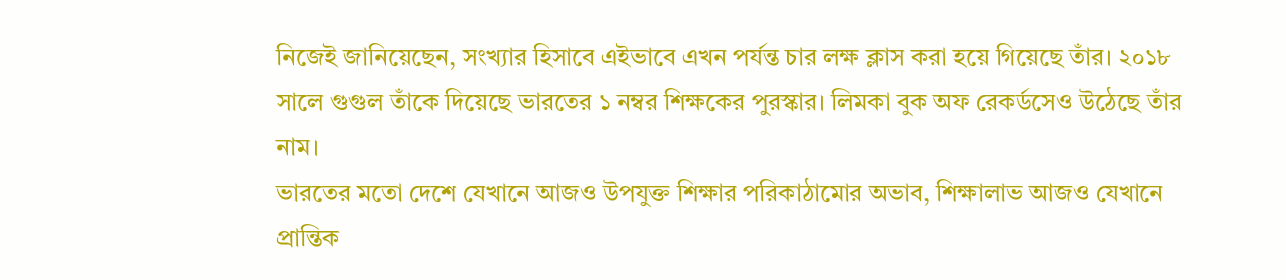নিজেই জানিয়েছেন, সংখ্যার হিসাবে এইভাবে এখন পর্যন্ত চার লক্ষ ক্লাস করা হয়ে গিয়েছে তাঁর। ২০১৮ সালে গুগুল তাঁকে দিয়েছে ভারতের ১ নম্বর শিক্ষকের পুরস্কার। লিমকা বুক অফ রেকর্ডসেও উঠেছে তাঁর নাম।
ভারতের মতো দেশে যেখানে আজও উপযুক্ত শিক্ষার পরিকাঠামোর অভাব, শিক্ষালাভ আজও যেখানে প্রান্তিক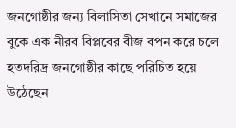জনগোষ্ঠীর জন্য বিলাসিতা সেখানে সমাজের বুকে এক নীরব বিপ্লবের বীজ বপন করে চলে হতদরিদ্র জনগোষ্ঠীর কাছে পরিচিত হয়ে উঠেছেন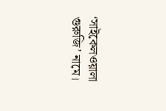‘সাইকেলওয়ালা গুরুজি’ নামে।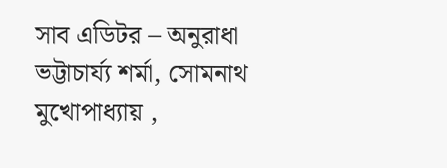সাব এডিটর – অনুরাধা ভট্টাচার্য্য শর্মা, সোমনাথ মুখোপাধ্যায় ,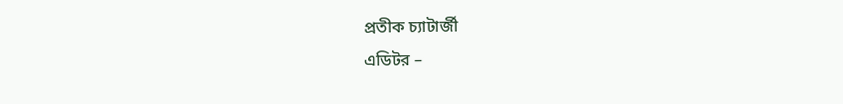প্রতীক চ্যাটার্জী
এডিটর –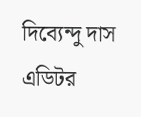দিব্যেন্দু দাস
এডিটর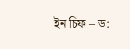ইন চিফ – ড: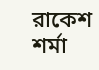রাকেশ শর্মা